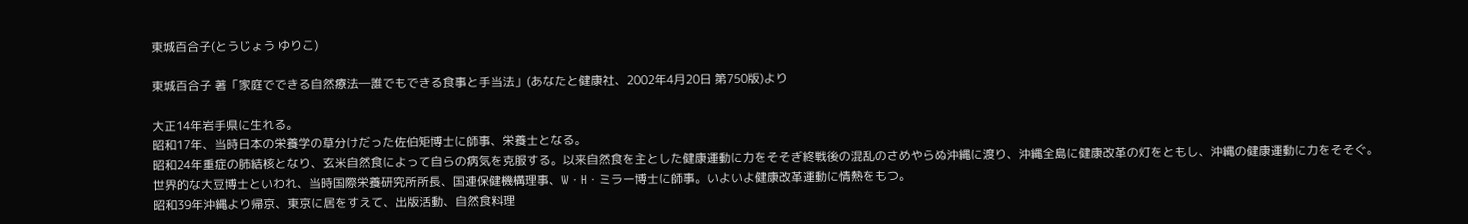東城百合子(とうじょう ゆりこ)

東城百合子 著「家庭でできる自然療法―誰でもできる食事と手当法」(あなたと健康社、2002年4月20日 第750版)より

大正14年岩手県に生れる。
昭和17年、当時日本の栄養学の草分けだった佐伯矩博士に師事、栄養士となる。
昭和24年重症の肺結核となり、玄米自然食によって自らの病気を克服する。以来自然食を主とした健康運動に力をそそぎ終戦後の混乱のさめやらぬ沖縄に渡り、沖縄全島に健康改革の灯をともし、沖縄の健康運動に力をそそぐ。
世界的な大豆博士といわれ、当時国際栄養研究所所長、国連保健機構理事、W・H・ミラー博士に師事。いよいよ健康改革運動に情熱をもつ。
昭和39年沖縄より帰京、東京に居をすえて、出版活動、自然食料理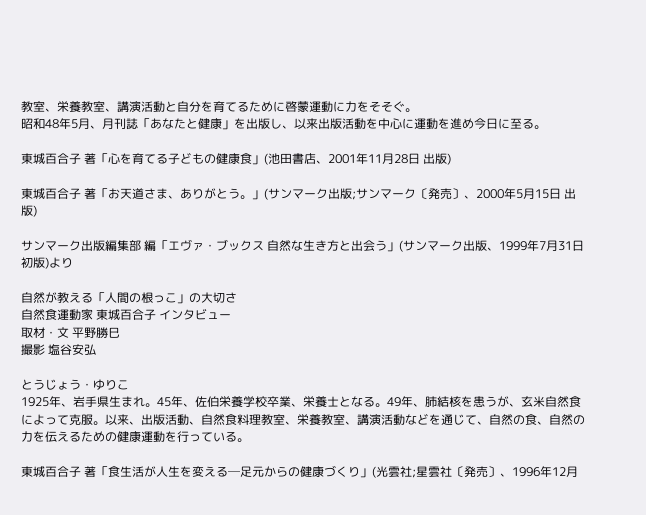教室、栄養教室、講演活動と自分を育てるために啓蒙運動に力をそそぐ。
昭和48年5月、月刊誌「あなたと健康」を出版し、以来出版活動を中心に運動を進め今日に至る。

東城百合子 著「心を育てる子どもの健康食」(池田書店、2001年11月28日 出版)

東城百合子 著「お天道さま、ありがとう。」(サンマーク出版;サンマーク〔発売〕、2000年5月15日 出版)

サンマーク出版編集部 編「エヴァ・ブックス 自然な生き方と出会う」(サンマーク出版、1999年7月31日 初版)より

自然が教える「人間の根っこ」の大切さ
自然食運動家 東城百合子 インタビュー
取材・文 平野勝巳
撮影 塩谷安弘

とうじょう・ゆりこ
1925年、岩手県生まれ。45年、佐伯栄養学校卒業、栄養士となる。49年、肺結核を患うが、玄米自然食によって克服。以来、出版活動、自然食料理教室、栄養教室、講演活動などを通じて、自然の食、自然の力を伝えるための健康運動を行っている。

東城百合子 著「食生活が人生を変える─足元からの健康づくり」(光雲社;星雲社〔発売〕、1996年12月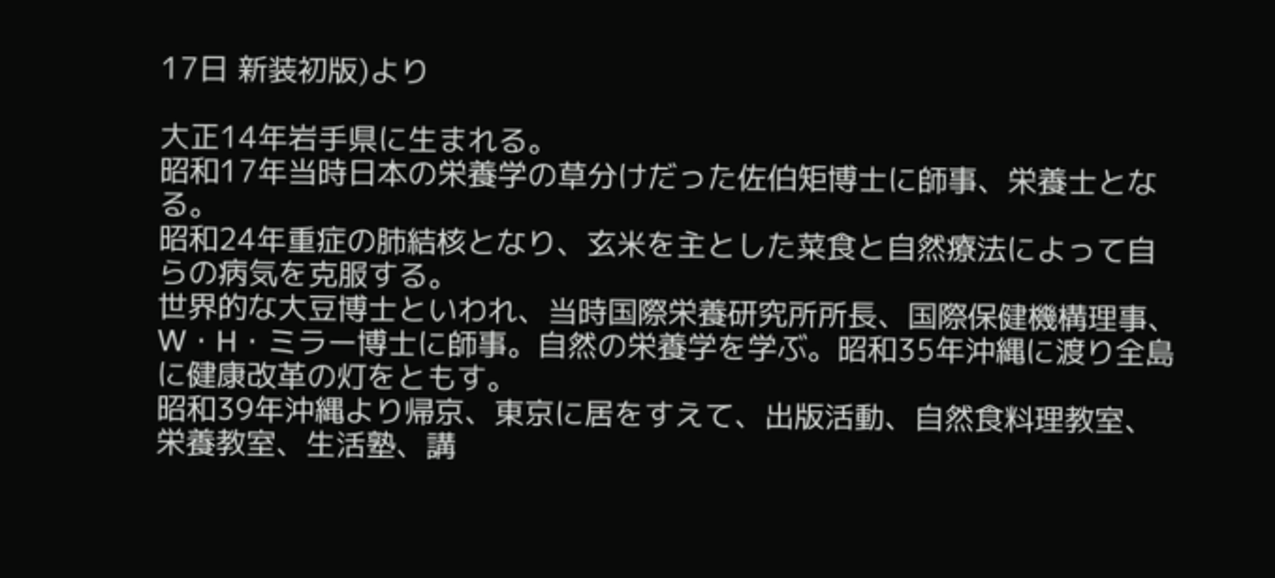17日 新装初版)より

大正14年岩手県に生まれる。
昭和17年当時日本の栄養学の草分けだった佐伯矩博士に師事、栄養士となる。
昭和24年重症の肺結核となり、玄米を主とした菜食と自然療法によって自らの病気を克服する。
世界的な大豆博士といわれ、当時国際栄養研究所所長、国際保健機構理事、W・H・ミラー博士に師事。自然の栄養学を学ぶ。昭和35年沖縄に渡り全島に健康改革の灯をともす。
昭和39年沖縄より帰京、東京に居をすえて、出版活動、自然食料理教室、栄養教室、生活塾、講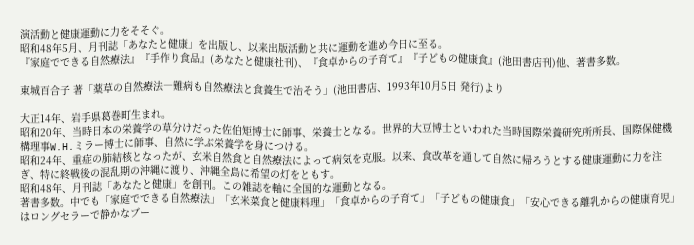演活動と健康運動に力をそそぐ。
昭和48年5月、月刊誌「あなたと健康」を出版し、以来出版活動と共に運動を進め今日に至る。
『家庭でできる自然療法』『手作り食品』(あなたと健康社刊)、『食卓からの子育て』『子どもの健康食』(池田書店刊)他、著書多数。

東城百合子 著「薬草の自然療法―難病も自然療法と食養生で治そう」(池田書店、1993年10月5日 発行)より

大正14年、岩手県葛巻町生まれ。
昭和20年、当時日本の栄養学の草分けだった佐伯矩博士に師事、栄養士となる。世界的大豆博士といわれた当時国際栄養研究所所長、国際保健機構理事W.H.ミラー博士に師事、自然に学ぶ栄養学を身につける。
昭和24年、重症の肺結核となったが、玄米自然食と自然療法によって病気を克服。以来、食改革を通して自然に帰ろうとする健康運動に力を注ぎ、特に終戦後の混乱期の沖縄に渡り、沖縄全島に希望の灯をともす。
昭和48年、月刊誌「あなたと健康」を創刊。この雑誌を軸に全国的な運動となる。
著書多数。中でも「家庭でできる自然療法」「玄米菜食と健康料理」「食卓からの子育て」「子どもの健康食」「安心できる離乳からの健康育児」はロングセラーで静かなブー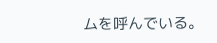ムを呼んでいる。